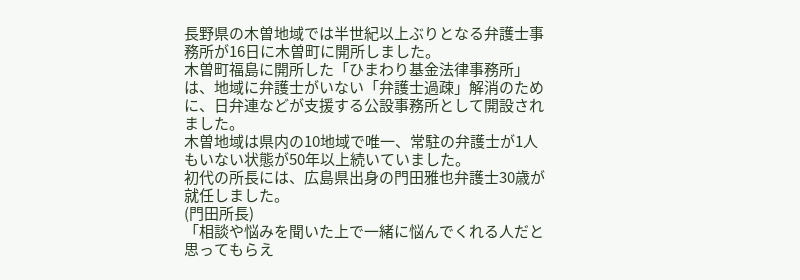長野県の木曽地域では半世紀以上ぶりとなる弁護士事務所が16日に木曽町に開所しました。
木曽町福島に開所した「ひまわり基金法律事務所」は、地域に弁護士がいない「弁護士過疎」解消のために、日弁連などが支援する公設事務所として開設されました。
木曽地域は県内の10地域で唯一、常駐の弁護士が1人もいない状態が50年以上続いていました。
初代の所長には、広島県出身の門田雅也弁護士30歳が就任しました。
(門田所長)
「相談や悩みを聞いた上で一緒に悩んでくれる人だと思ってもらえ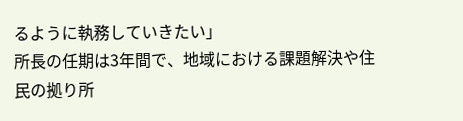るように執務していきたい」
所長の任期は3年間で、地域における課題解決や住民の拠り所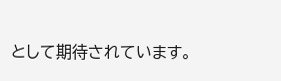として期待されています。